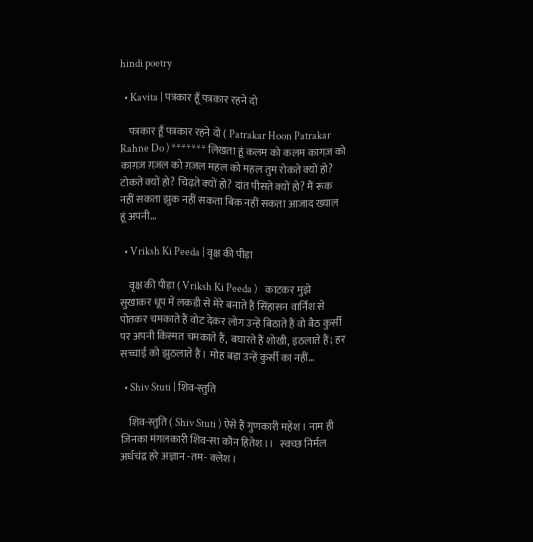hindi poetry

  • Kavita | पत्रकार हूँ पत्रकार रहने दो

    पत्रकार हूँ पत्रकार रहने दो ( Patrakar Hoon Patrakar Rahne Do ) ******* लिखता हूं कलम को कलम कागज़ को काग़ज़ ग़ज़ल को ग़ज़ल महल को महल तुम रोकते क्यों हो? टोकते क्यों हो? चिढ़ते क्यों हो? दांत पीसते क्यों हो? मैं रूक नहीं सकता झुक नहीं सकता बिक नहीं सकता आजाद ख्याल हूं अपनी…

  • Vriksh Ki Peeda | वृक्ष की पीड़ा

    वृक्ष की पीड़ा ( Vriksh Ki Peeda )    काटकर मुझे सुखाकर धूप में लकड़ी से मेरे बनाते हैं सिंहासन वार्निश से पोतकर चमकाते हैं वोट देकर लोग उन्हें बिठाते हैं वो बैठ कुर्सी पर अपनी किस्मत चमकाते हैं, बघारते हैं शोखी, इठलाते हैं; हर सच्चाई को झुठलाते हैं। मोह बड़ा उन्हें कुर्सी का नहीं…

  • Shiv Stuti | शिव-स्तुति

    शिव-स्तुति ( Shiv Stuti ) ऐसे हैं गुणकारी महेश। नाम ही जिनका मंगलकारी शिव-सा कौन हितेश।।   स्वच्छ निर्मल अर्धचंद्र हरे अज्ञान -तम- क्लेश।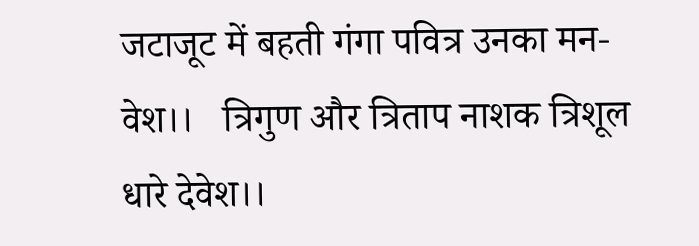जटाजूट में बहती गंगा पवित्र उनका मन-वेश।।   त्रिगुण और त्रिताप नाशक त्रिशूल धारे देवेश।।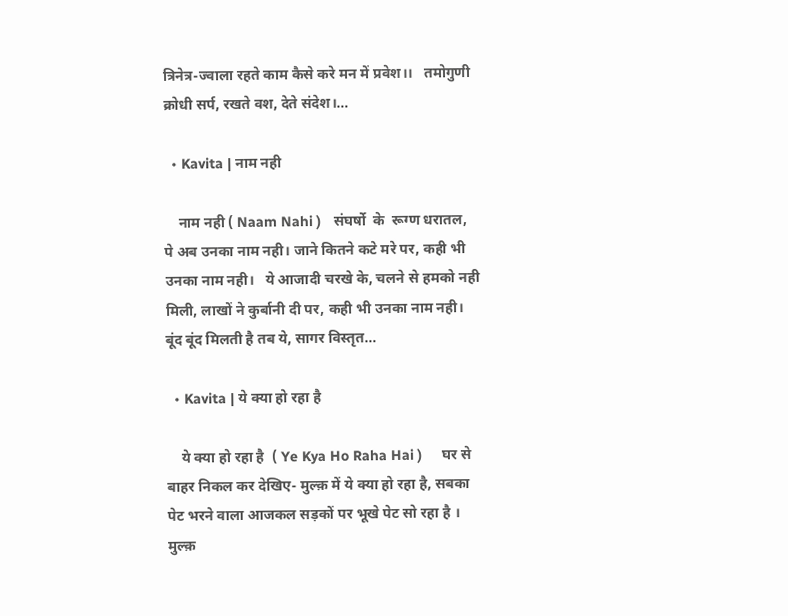त्रिनेत्र-ज्वाला रहते काम कैसे करे मन में प्रवेश।।   तमोगुणी क्रोधी सर्प, रखते वश, देते संदेश।…

  • Kavita | नाम नही

    नाम नही ( Naam Nahi )   संघर्षो  के  रूग्ण धरातल, पे अब उनका नाम नही। जाने कितने कटे मरे पर, कही भी उनका नाम नही।   ये आजादी चरखे के, चलने से हमको नही मिली, लाखों ने कुर्बानी दी पर, कही भी उनका नाम नही।   बूंद बूंद मिलती है तब ये, सागर विस्तृत…

  • Kavita | ये क्या हो रहा है

    ये क्या हो रहा है  ( Ye Kya Ho Raha Hai )     घर से बाहर निकल कर देखिए- मुल्क़ में ये क्या हो रहा है, सबका पेट भरने वाला आजकल सड़कों पर भूखे पेट सो रहा है । मुल्क़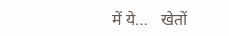में ये…   खेतों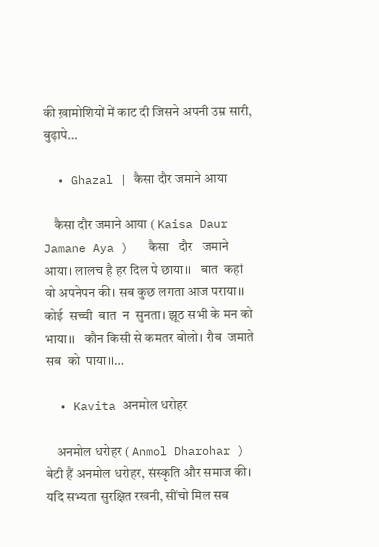की ख़ामोशियों में काट दी जिसने अपनी उम्र सारी, बुढ़ापे…

  • Ghazal | कैसा दौर जमाने आया

    कैसा दौर जमाने आया ( Kaisa Daur Jamane Aya )   कैसा   दौर   जमाने   आया। लालच है हर दिल पे छाया।।   बात  कहां  वो अपनेपन की। सब कुछ लगता आज पराया।।   कोई  सच्ची  बात  न  सुनता। झूठ सभी के मन को भाया।।   कौन किसी से कमतर बोलो। रौब  जमाते  सब  को  पाया।।…

  • Kavita अनमोल धरोहर

    अनमोल धरोहर ( Anmol Dharohar )   बेटी हैं अनमोल धरोहर, संस्कृति और समाज की। यदि सभ्यता सुरक्षित रखनी, सींचो मिल सब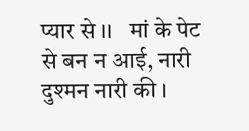प्यार से ।।   मां के पेट से बन न आई, नारी दुश्मन नारी की ।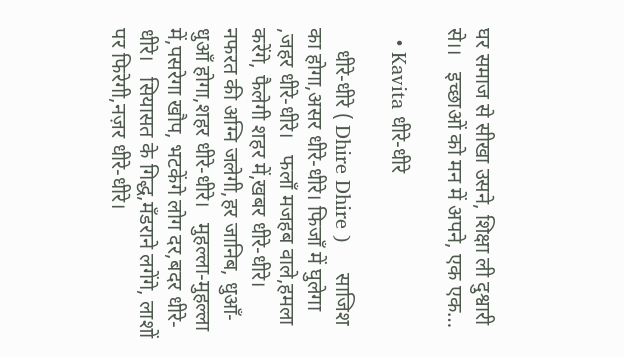घर समाज से सीखा उसने, शिक्षा ली दुश्वारी से।।   इच्छाओं को मन में अपने, एक एक…

  • Kavita धीरे-धीरे

    धीरे-धीरे ( Dhire Dhire )     साजिश का होगा,असर धीरे-धीरे। फिजाँ में घुलेगा ,जहर धीरे-धीरे।   फलाँ मजहब वाले,हमला करेंगे, फैलेगी शहर में,खबर धीरे-धीरे।   नफरत की अग्नि जलेगी,हर जानिब, धुआँ-धुआँ होगा,शहर धीरे-धीरे।   मुहल्ला-मुहल्ला में,पसरेगा खौप, भटकेंगे लोग दर,बदर धीरे-धीरे।   सियासत के गिद्ध,मँडराने लगेंगे, लाशों पर फिरेगी,नज़र धीरे-धीरे।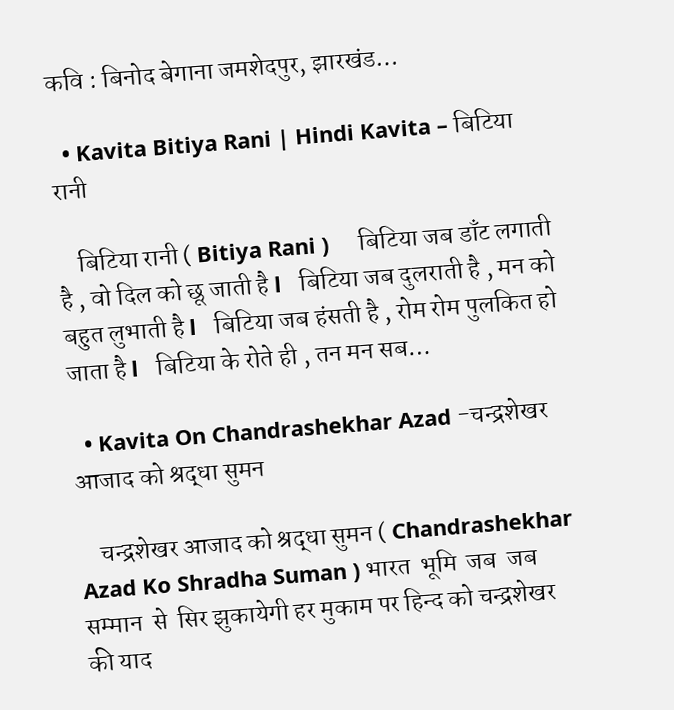कवि : बिनोद बेगाना जमशेदपुर, झारखंड…

  • Kavita Bitiya Rani | Hindi Kavita – बिटिया रानी

    बिटिया रानी ( Bitiya Rani )     बिटिया जब डाँट लगाती है , वो दिल को छू जाती है l   बिटिया जब दुलराती है , मन को बहुत लुभाती है l   बिटिया जब हंसती है , रोम रोम पुलकित हो जाता है l   बिटिया के रोते ही , तन मन सब…

  • Kavita On Chandrashekhar Azad -चन्द्रशेखर आजाद को श्रद्धा सुमन

    चन्द्रशेखर आजाद को श्रद्धा सुमन ( Chandrashekhar Azad Ko Shradha Suman ) भारत  भूमि  जब  जब  सम्मान  से  सिर झुकायेगी हर मुकाम पर हिन्द को चन्द्रशेखर की याद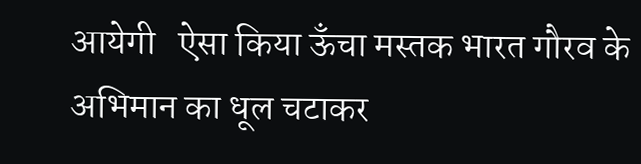आयेगी   ऐसा किया ऊँचा मस्तक भारत गौरव के अभिमान का धूल चटाकर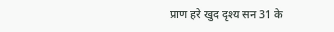प्राण हरे खुद दृश्य सन 31 के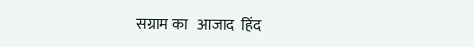सग्राम का   आजाद  हिंद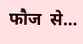फौज  से…